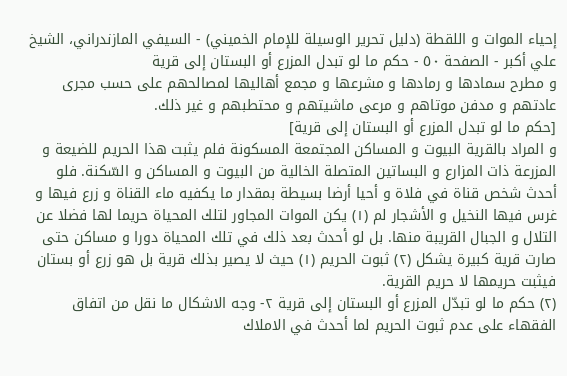إحياء الموات و اللقطة (دليل تحرير الوسيلة للإمام الخميني) - السيفي المازندراني، الشيخ علي أكبر - الصفحة ٥٠ - حكم ما لو تبدل المزرع أو البستان إلى قرية
و مطرح سمادها و رمادها و مشرعها و مجمع أهاليها لمصالحهم على حسب مجرى عادتهم و مدفن موتاهم و مرعى ماشيتهم و محتطبهم و غير ذلك.
[حكم ما لو تبدل المزرع أو البستان إلى قرية]
و المراد بالقرية البيوت و المساكن المجتمعة المسكونة فلم يثبت هذا الحريم للضيعة و المزرعة ذات المزارع و البساتين المتصلة الخالية من البيوت و المساكن و السّكنة. فلو أحدث شخص قناة في فلاة و أحيا أرضا بسيطة بمقدار ما يكفيه ماء القناة و زرع فيها و غرس فيها النخيل و الأشجار لم (١) يكن الموات المجاور لتلك المحياة حريما لها فضلا عن التلال و الجبال القريبة منها. بل لو أحدث بعد ذلك في تلك المحياة دورا و مساكن حتى صارت قرية كبيرة يشكل (٢) ثبوت الحريم (١) حيث لا يصير بذلك قرية بل هو زرع أو بستان فيثبت حريمها لا حريم القرية.
(٢) حكم ما لو تبدّل المزرع أو البستان إلى قرية ٢- وجه الاشكال ما نقل من اتفاق الفقهاء على عدم ثبوت الحريم لما أحدث في الاملاك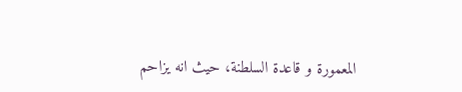المعمورة و قاعدة السلطنة، حيث انه يزاحم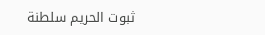ثبوت الحريم سلطنة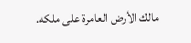مالك الأرض العامرة على ملكه.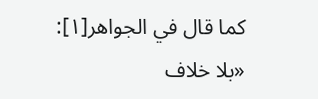كما قال في الجواهر[١]: «بلا خلاف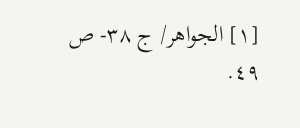[١] الجواهر/ ج ٣٨- ص ٤٩.